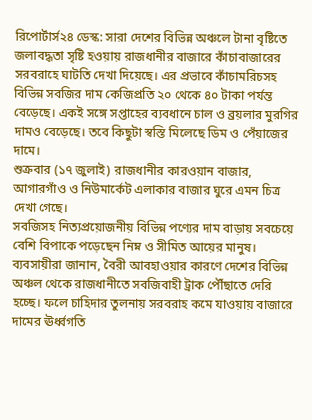রিপোর্টার্স২৪ ডেস্ক: সারা দেশের বিভিন্ন অঞ্চলে টানা বৃষ্টিতে জলাবদ্ধতা সৃষ্টি হওয়ায় রাজধানীর বাজারে কাঁচাবাজারের সরবরাহে ঘাটতি দেখা দিয়েছে। এর প্রভাবে কাঁচামরিচসহ বিভিন্ন সবজির দাম কেজিপ্রতি ২০ থেকে ৪০ টাকা পর্যন্ত বেড়েছে। একই সঙ্গে সপ্তাহের ব্যবধানে চাল ও ব্রয়লার মুরগির দামও বেড়েছে। তবে কিছুটা স্বস্তি মিলেছে ডিম ও পেঁয়াজের দামে।
শুক্রবার (১৭ জুলাই) রাজধানীর কারওয়ান বাজার, আগারগাঁও ও নিউমার্কেট এলাকার বাজার ঘুরে এমন চিত্র দেখা গেছে।
সবজিসহ নিত্যপ্রয়োজনীয় বিভিন্ন পণ্যের দাম বাড়ায় সবচেয়ে বেশি বিপাকে পড়েছেন নিম্ন ও সীমিত আয়ের মানুষ। ব্যবসায়ীরা জানান, বৈরী আবহাওয়ার কারণে দেশের বিভিন্ন অঞ্চল থেকে রাজধানীতে সবজিবাহী ট্রাক পৌঁছাতে দেরি হচ্ছে। ফলে চাহিদার তুলনায় সরবরাহ কমে যাওয়ায় বাজারে দামের ঊর্ধ্বগতি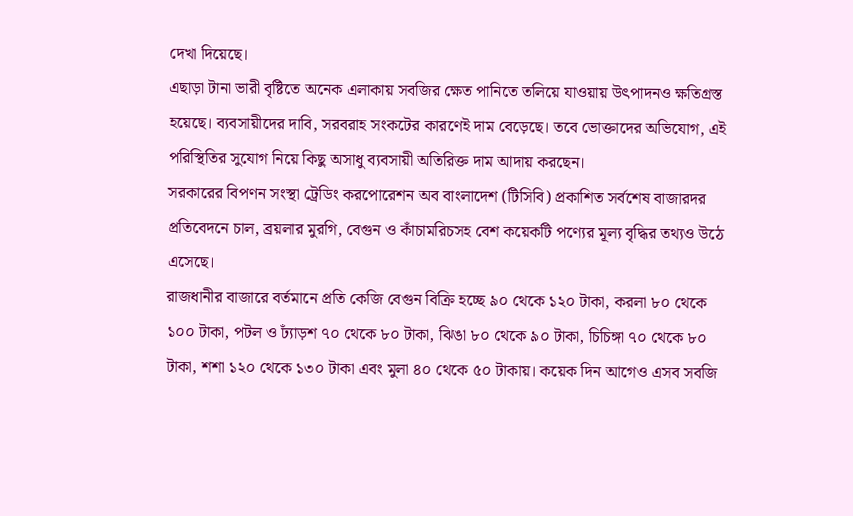দেখা দিয়েছে।
এছাড়া টানা ভারী বৃষ্টিতে অনেক এলাকায় সবজির ক্ষেত পানিতে তলিয়ে যাওয়ায় উৎপাদনও ক্ষতিগ্রস্ত হয়েছে। ব্যবসায়ীদের দাবি, সরবরাহ সংকটের কারণেই দাম বেড়েছে। তবে ভোক্তাদের অভিযোগ, এই পরিস্থিতির সুযোগ নিয়ে কিছু অসাধু ব্যবসায়ী অতিরিক্ত দাম আদায় করছেন।
সরকারের বিপণন সংস্থা ট্রেডিং করপোরেশন অব বাংলাদেশ (টিসিবি) প্রকাশিত সর্বশেষ বাজারদর প্রতিবেদনে চাল, ব্রয়লার মুরগি, বেগুন ও কাঁচামরিচসহ বেশ কয়েকটি পণ্যের মূল্য বৃদ্ধির তথ্যও উঠে এসেছে।
রাজধানীর বাজারে বর্তমানে প্রতি কেজি বেগুন বিক্রি হচ্ছে ৯০ থেকে ১২০ টাকা, করলা ৮০ থেকে ১০০ টাকা, পটল ও ঢ্যাঁড়শ ৭০ থেকে ৮০ টাকা, ঝিঙা ৮০ থেকে ৯০ টাকা, চিচিঙ্গা ৭০ থেকে ৮০ টাকা, শশা ১২০ থেকে ১৩০ টাকা এবং মুলা ৪০ থেকে ৫০ টাকায়। কয়েক দিন আগেও এসব সবজি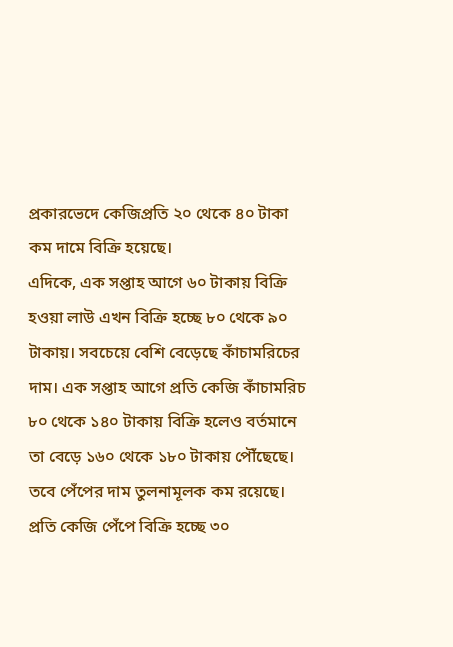প্রকারভেদে কেজিপ্রতি ২০ থেকে ৪০ টাকা কম দামে বিক্রি হয়েছে।
এদিকে, এক সপ্তাহ আগে ৬০ টাকায় বিক্রি হওয়া লাউ এখন বিক্রি হচ্ছে ৮০ থেকে ৯০ টাকায়। সবচেয়ে বেশি বেড়েছে কাঁচামরিচের দাম। এক সপ্তাহ আগে প্রতি কেজি কাঁচামরিচ ৮০ থেকে ১৪০ টাকায় বিক্রি হলেও বর্তমানে তা বেড়ে ১৬০ থেকে ১৮০ টাকায় পৌঁছেছে। তবে পেঁপের দাম তুলনামূলক কম রয়েছে। প্রতি কেজি পেঁপে বিক্রি হচ্ছে ৩০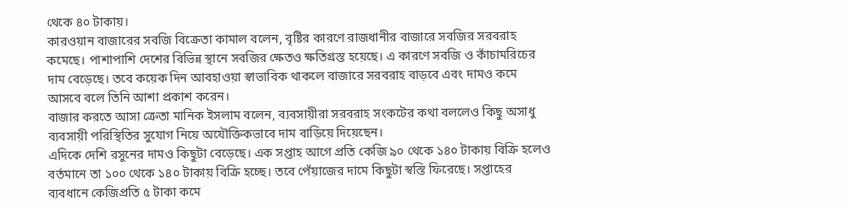থেকে ৪০ টাকায়।
কারওয়ান বাজারের সবজি বিক্রেতা কামাল বলেন, বৃষ্টির কারণে রাজধানীর বাজারে সবজির সরবরাহ কমেছে। পাশাপাশি দেশের বিভিন্ন স্থানে সবজির ক্ষেতও ক্ষতিগ্রস্ত হয়েছে। এ কারণে সবজি ও কাঁচামরিচের দাম বেড়েছে। তবে কয়েক দিন আবহাওয়া স্বাভাবিক থাকলে বাজারে সরবরাহ বাড়বে এবং দামও কমে আসবে বলে তিনি আশা প্রকাশ করেন।
বাজার করতে আসা ক্রেতা মানিক ইসলাম বলেন, ব্যবসায়ীরা সরবরাহ সংকটের কথা বললেও কিছু অসাধু ব্যবসায়ী পরিস্থিতির সুযোগ নিয়ে অযৌক্তিকভাবে দাম বাড়িয়ে দিয়েছেন।
এদিকে দেশি রসুনের দামও কিছুটা বেড়েছে। এক সপ্তাহ আগে প্রতি কেজি ৯০ থেকে ১৪০ টাকায় বিক্রি হলেও বর্তমানে তা ১০০ থেকে ১৪০ টাকায় বিক্রি হচ্ছে। তবে পেঁয়াজের দামে কিছুটা স্বস্তি ফিরেছে। সপ্তাহের ব্যবধানে কেজিপ্রতি ৫ টাকা কমে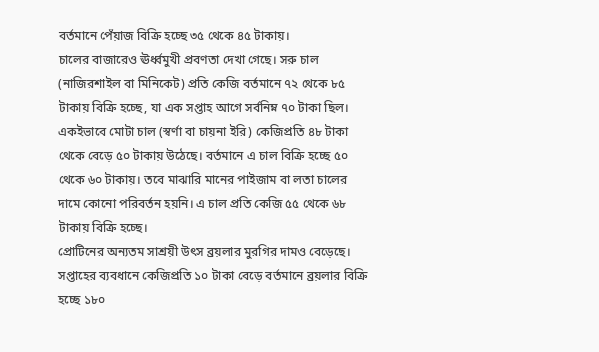বর্তমানে পেঁয়াজ বিক্রি হচ্ছে ৩৫ থেকে ৪৫ টাকায়।
চালের বাজারেও ঊর্ধ্বমুখী প্রবণতা দেখা গেছে। সরু চাল (নাজিরশাইল বা মিনিকেট) প্রতি কেজি বর্তমানে ৭২ থেকে ৮৫ টাকায় বিক্রি হচ্ছে, যা এক সপ্তাহ আগে সর্বনিম্ন ৭০ টাকা ছিল। একইভাবে মোটা চাল (স্বর্ণা বা চায়না ইরি) কেজিপ্রতি ৪৮ টাকা থেকে বেড়ে ৫০ টাকায় উঠেছে। বর্তমানে এ চাল বিক্রি হচ্ছে ৫০ থেকে ৬০ টাকায়। তবে মাঝারি মানের পাইজাম বা লতা চালের দামে কোনো পরিবর্তন হয়নি। এ চাল প্রতি কেজি ৫৫ থেকে ৬৮ টাকায় বিক্রি হচ্ছে।
প্রোটিনের অন্যতম সাশ্রয়ী উৎস ব্রয়লার মুরগির দামও বেড়েছে। সপ্তাহের ব্যবধানে কেজিপ্রতি ১০ টাকা বেড়ে বর্তমানে ব্রয়লার বিক্রি হচ্ছে ১৮০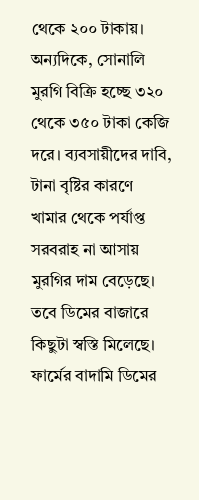থেকে ২০০ টাকায়। অন্যদিকে, সোনালি মুরগি বিক্রি হচ্ছে ৩২০ থেকে ৩৫০ টাকা কেজি দরে। ব্যবসায়ীদের দাবি, টানা বৃষ্টির কারণে খামার থেকে পর্যাপ্ত সরবরাহ না আসায় মুরগির দাম বেড়েছে।
তবে ডিমের বাজারে কিছুটা স্বস্তি মিলেছে। ফার্মের বাদামি ডিমের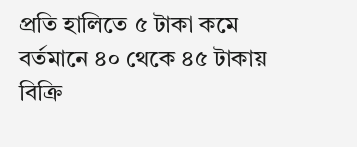প্রতি হালিতে ৫ টাকা কমে বর্তমানে ৪০ থেকে ৪৫ টাকায় বিক্রি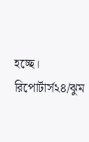হচ্ছে।
রিপোর্টার্স২৪/ঝুম